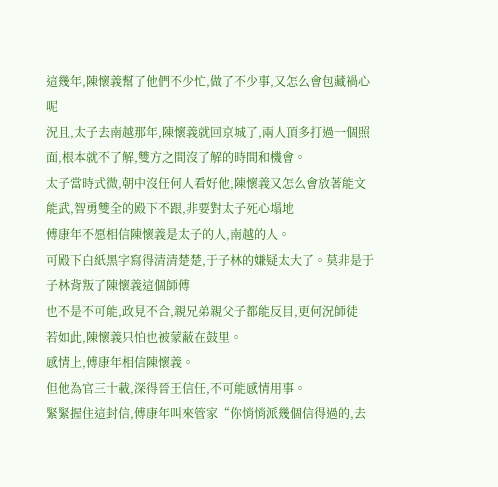這幾年,陳懷義幫了他們不少忙,做了不少事,又怎么會包藏禍心呢
況且,太子去南越那年,陳懷義就回京城了,兩人頂多打過一個照面,根本就不了解,雙方之間沒了解的時間和機會。
太子當時式微,朝中沒任何人看好他,陳懷義又怎么會放著能文能武,智勇雙全的殿下不跟,非要對太子死心塌地
傅康年不愿相信陳懷義是太子的人,南越的人。
可殿下白紙黑字寫得清清楚楚,于子林的嫌疑太大了。莫非是于子林背叛了陳懷義這個師傅
也不是不可能,政見不合,親兄弟親父子都能反目,更何況師徒
若如此,陳懷義只怕也被蒙蔽在鼓里。
感情上,傅康年相信陳懷義。
但他為官三十載,深得晉王信任,不可能感情用事。
緊緊握住這封信,傅康年叫來管家“你悄悄派幾個信得過的,去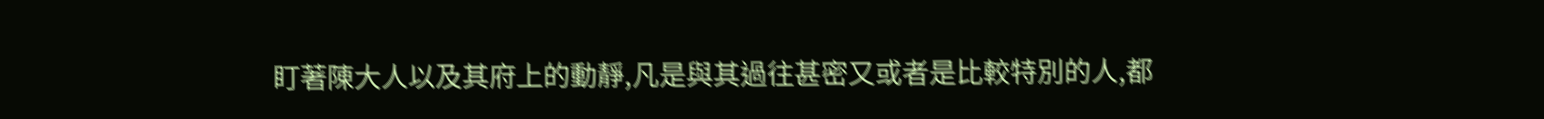盯著陳大人以及其府上的動靜,凡是與其過往甚密又或者是比較特別的人,都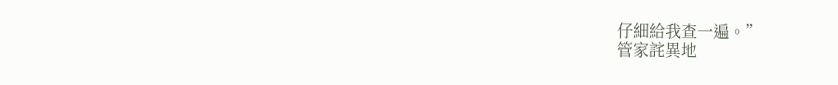仔細給我查一遍。”
管家詫異地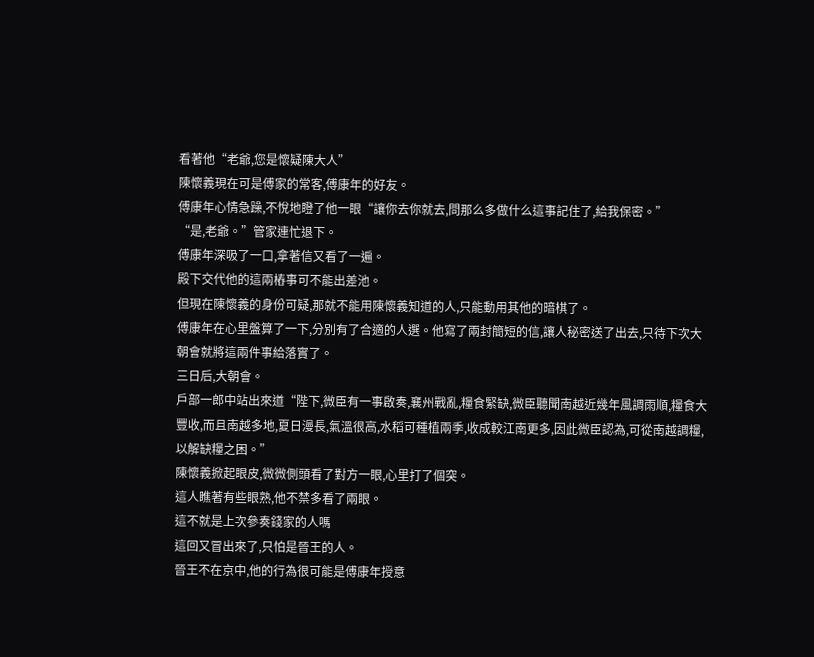看著他“老爺,您是懷疑陳大人”
陳懷義現在可是傅家的常客,傅康年的好友。
傅康年心情急躁,不悅地瞪了他一眼“讓你去你就去,問那么多做什么這事記住了,給我保密。”
“是,老爺。”管家連忙退下。
傅康年深吸了一口,拿著信又看了一遍。
殿下交代他的這兩樁事可不能出差池。
但現在陳懷義的身份可疑,那就不能用陳懷義知道的人,只能動用其他的暗棋了。
傅康年在心里盤算了一下,分別有了合適的人選。他寫了兩封簡短的信,讓人秘密送了出去,只待下次大朝會就將這兩件事給落實了。
三日后,大朝會。
戶部一郎中站出來道“陛下,微臣有一事啟奏,襄州戰亂,糧食緊缺,微臣聽聞南越近幾年風調雨順,糧食大豐收,而且南越多地,夏日漫長,氣溫很高,水稻可種植兩季,收成較江南更多,因此微臣認為,可從南越調糧,以解缺糧之困。”
陳懷義掀起眼皮,微微側頭看了對方一眼,心里打了個突。
這人瞧著有些眼熟,他不禁多看了兩眼。
這不就是上次參奏錢家的人嗎
這回又冒出來了,只怕是晉王的人。
晉王不在京中,他的行為很可能是傅康年授意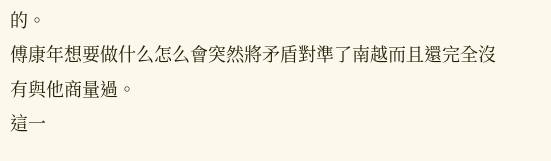的。
傅康年想要做什么怎么會突然將矛盾對準了南越而且還完全沒有與他商量過。
這一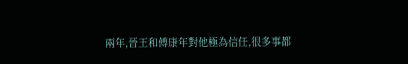兩年,晉王和傅康年對他極為信任,很多事都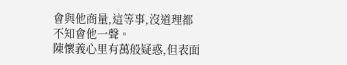會與他商量,這等事,沒道理都不知會他一聲。
陳懷義心里有萬般疑惑,但表面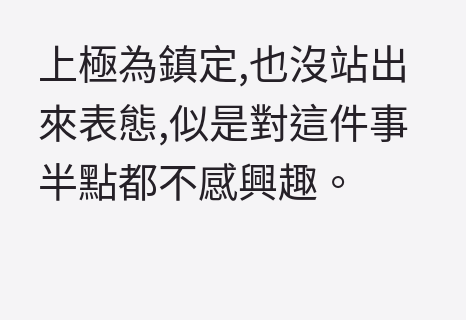上極為鎮定,也沒站出來表態,似是對這件事半點都不感興趣。